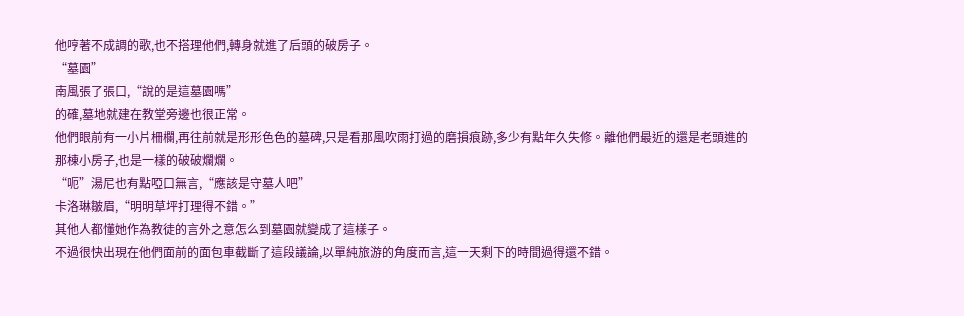他哼著不成調的歌,也不搭理他們,轉身就進了后頭的破房子。
“墓園”
南風張了張口,“說的是這墓園嗎”
的確,墓地就建在教堂旁邊也很正常。
他們眼前有一小片柵欄,再往前就是形形色色的墓碑,只是看那風吹雨打過的磨損痕跡,多少有點年久失修。離他們最近的還是老頭進的那棟小房子,也是一樣的破破爛爛。
“呃”湯尼也有點啞口無言,“應該是守墓人吧”
卡洛琳皺眉,“明明草坪打理得不錯。”
其他人都懂她作為教徒的言外之意怎么到墓園就變成了這樣子。
不過很快出現在他們面前的面包車截斷了這段議論,以單純旅游的角度而言,這一天剩下的時間過得還不錯。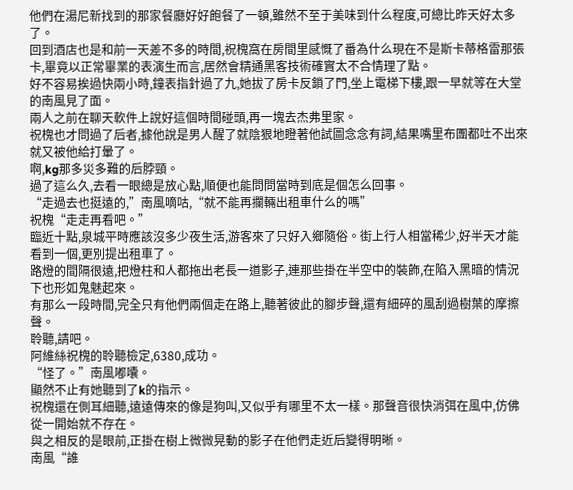他們在湯尼新找到的那家餐廳好好飽餐了一頓,雖然不至于美味到什么程度,可總比昨天好太多了。
回到酒店也是和前一天差不多的時間,祝槐窩在房間里感慨了番為什么現在不是斯卡蒂格雷那張卡,畢竟以正常畢業的表演生而言,居然會精通黑客技術確實太不合情理了點。
好不容易挨過快兩小時,鐘表指針過了九,她拔了房卡反鎖了門,坐上電梯下樓,跟一早就等在大堂的南風見了面。
兩人之前在聊天軟件上說好這個時間碰頭,再一塊去杰弗里家。
祝槐也才問過了后者,據他說是男人醒了就陰狠地瞪著他試圖念念有詞,結果嘴里布團都吐不出來就又被他給打暈了。
啊,kg那多災多難的后脖頸。
過了這么久,去看一眼總是放心點,順便也能問問當時到底是個怎么回事。
“走過去也挺遠的,”南風嘀咕,“就不能再攔輛出租車什么的嗎”
祝槐“走走再看吧。”
臨近十點,泉城平時應該沒多少夜生活,游客來了只好入鄉隨俗。街上行人相當稀少,好半天才能看到一個,更別提出租車了。
路燈的間隔很遠,把燈柱和人都拖出老長一道影子,連那些掛在半空中的裝飾,在陷入黑暗的情況下也形如鬼魅起來。
有那么一段時間,完全只有他們兩個走在路上,聽著彼此的腳步聲,還有細碎的風刮過樹葉的摩擦聲。
聆聽,請吧。
阿維絲祝槐的聆聽檢定,6380,成功。
“怪了。”南風嘟囔。
顯然不止有她聽到了k的指示。
祝槐還在側耳細聽,遠遠傳來的像是狗叫,又似乎有哪里不太一樣。那聲音很快消弭在風中,仿佛從一開始就不存在。
與之相反的是眼前,正掛在樹上微微晃動的影子在他們走近后變得明晰。
南風“誰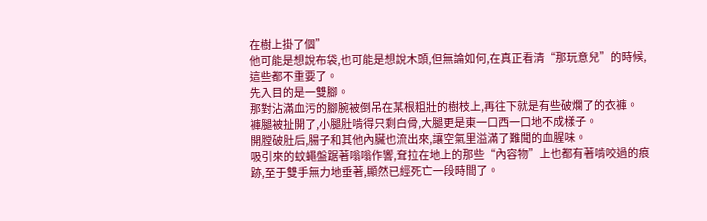在樹上掛了個”
他可能是想說布袋,也可能是想說木頭,但無論如何,在真正看清“那玩意兒”的時候,這些都不重要了。
先入目的是一雙腳。
那對沾滿血污的腳腕被倒吊在某根粗壯的樹枝上,再往下就是有些破爛了的衣褲。
褲腿被扯開了,小腿肚啃得只剩白骨,大腿更是東一口西一口地不成樣子。
開膛破肚后,腸子和其他內臟也流出來,讓空氣里溢滿了難聞的血腥味。
吸引來的蚊蠅盤踞著嗡嗡作響,耷拉在地上的那些“內容物”上也都有著啃咬過的痕跡,至于雙手無力地垂著,顯然已經死亡一段時間了。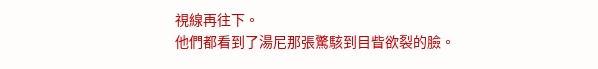視線再往下。
他們都看到了湯尼那張驚駭到目眥欲裂的臉。